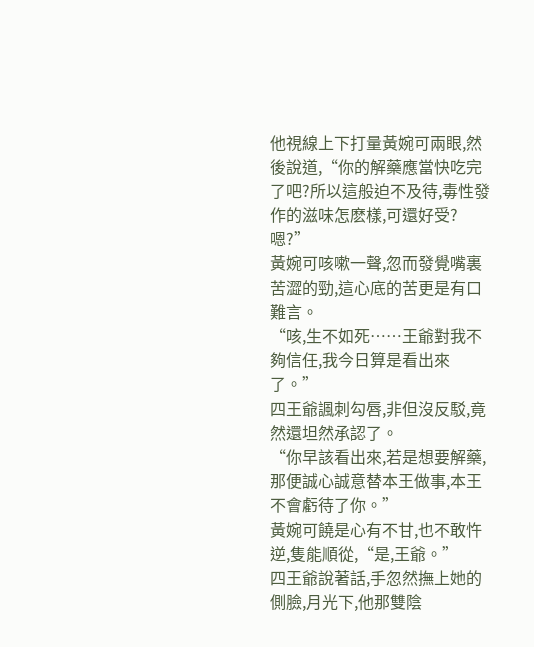他視線上下打量黃婉可兩眼,然後說道,“你的解藥應當快吃完了吧?所以這般迫不及待,毒性發作的滋味怎麽樣,可還好受?嗯?”
黃婉可咳嗽一聲,忽而發覺嘴裏苦澀的勁,這心底的苦更是有口難言。
“咳,生不如死……王爺對我不夠信任,我今日算是看出來了。”
四王爺諷刺勾唇,非但沒反駁,竟然還坦然承認了。
“你早該看出來,若是想要解藥,那便誠心誠意替本王做事,本王不會虧待了你。”
黃婉可饒是心有不甘,也不敢忤逆,隻能順從,“是,王爺。”
四王爺說著話,手忽然撫上她的側臉,月光下,他那雙陰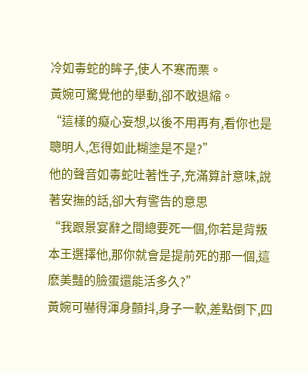冷如毒蛇的眸子,使人不寒而栗。
黃婉可驚覺他的舉動,卻不敢退縮。
“這樣的癡心妄想,以後不用再有,看你也是聰明人,怎得如此糊塗是不是?”
他的聲音如毒蛇吐著性子,充滿算計意味,說著安撫的話,卻大有警告的意思
“我跟景宴辭之間總要死一個,你若是背叛本王選擇他,那你就會是提前死的那一個,這麽美豔的臉蛋還能活多久?”
黃婉可嚇得渾身顫抖,身子一軟,差點倒下,四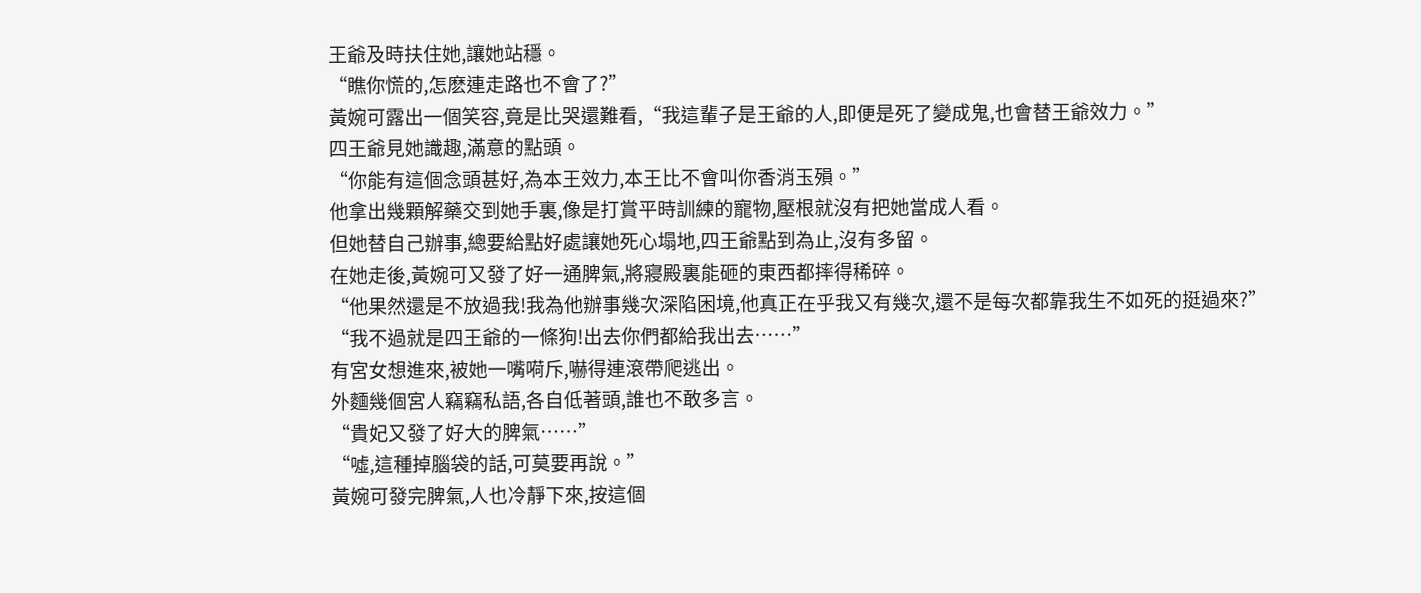王爺及時扶住她,讓她站穩。
“瞧你慌的,怎麽連走路也不會了?”
黃婉可露出一個笑容,竟是比哭還難看,“我這輩子是王爺的人,即便是死了變成鬼,也會替王爺效力。”
四王爺見她識趣,滿意的點頭。
“你能有這個念頭甚好,為本王效力,本王比不會叫你香消玉殞。”
他拿出幾顆解藥交到她手裏,像是打賞平時訓練的寵物,壓根就沒有把她當成人看。
但她替自己辦事,總要給點好處讓她死心塌地,四王爺點到為止,沒有多留。
在她走後,黃婉可又發了好一通脾氣,將寢殿裏能砸的東西都摔得稀碎。
“他果然還是不放過我!我為他辦事幾次深陷困境,他真正在乎我又有幾次,還不是每次都靠我生不如死的挺過來?”
“我不過就是四王爺的一條狗!出去你們都給我出去……”
有宮女想進來,被她一嘴嗬斥,嚇得連滾帶爬逃出。
外麵幾個宮人竊竊私語,各自低著頭,誰也不敢多言。
“貴妃又發了好大的脾氣……”
“噓,這種掉腦袋的話,可莫要再說。”
黃婉可發完脾氣,人也冷靜下來,按這個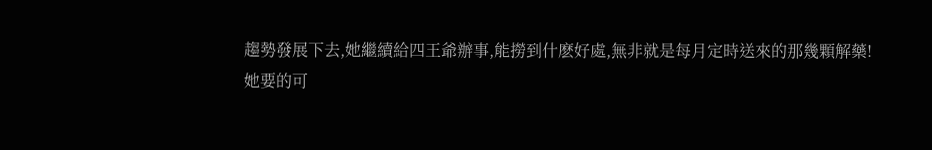趨勢發展下去,她繼續給四王爺辦事,能撈到什麽好處,無非就是每月定時送來的那幾顆解藥!
她要的可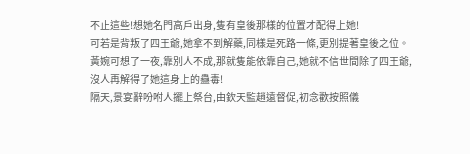不止這些!想她名門高戶出身,隻有皇後那樣的位置才配得上她!
可若是背叛了四王爺,她拿不到解藥,同樣是死路一條,更別提著皇後之位。
黃婉可想了一夜,靠別人不成,那就隻能依靠自己,她就不信世間除了四王爺,沒人再解得了她這身上的蠱毒!
隔天,景宴辭吩咐人擺上祭台,由欽天監趙遠督促,初念歡按照儀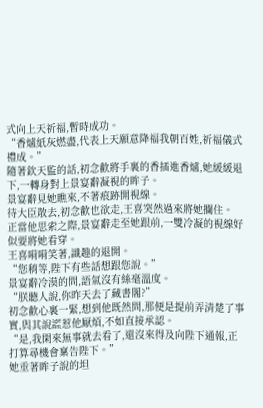式向上天祈福,暫時成功。
“香爐紙灰燃盡,代表上天願意降福我朝百姓,祈福儀式禮成。”
隨著欽天監的話,初念歡將手裏的香插進香爐,她緩緩退下,一轉身對上景宴辭凝視的眸子。
景宴辭見她瞧來,不著痕跡開視線。
待大臣散去,初念歡也欲走,王喜突然過來將她攔住。
正當他思索之際,景宴辭走至她跟前,一雙冷凝的視線好似要將她看穿。
王喜嗬嗬笑著,識趣的退開。
“您稍等,陛下有些話想跟您說。”
景宴辭冷漠的問,語氣沒有絲毫溫度。
“朕聽人說,你昨天去了藏書閣?”
初念歡心裏一緊,想到他既然問,那便是提前弄清楚了事實,與其說謊惹他厭煩,不如直接承認。
“是,我閑來無事就去看了,還沒來得及向陛下通報,正打算尋機會稟告陛下。”
她垂著眸子說的坦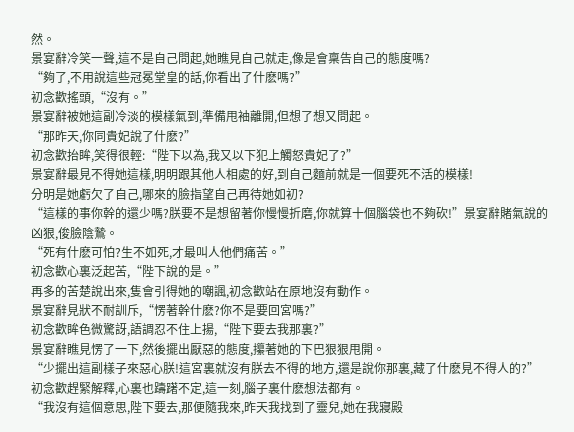然。
景宴辭冷笑一聲,這不是自己問起,她瞧見自己就走,像是會稟告自己的態度嗎?
“夠了,不用說這些冠冕堂皇的話,你看出了什麽嗎?”
初念歡搖頭,“沒有。”
景宴辭被她這副冷淡的模樣氣到,準備甩袖離開,但想了想又問起。
“那昨天,你同貴妃說了什麽?”
初念歡抬眸,笑得很輕:“陛下以為,我又以下犯上觸怒貴妃了?”
景宴辭最見不得她這樣,明明跟其他人相處的好,到自己麵前就是一個要死不活的模樣!
分明是她虧欠了自己,哪來的臉指望自己再待她如初?
“這樣的事你幹的還少嗎?朕要不是想留著你慢慢折磨,你就算十個腦袋也不夠砍!”景宴辭賭氣說的凶狠,俊臉陰鷙。
“死有什麽可怕?生不如死,才最叫人他們痛苦。”
初念歡心裏泛起苦,“陛下說的是。”
再多的苦楚說出來,隻會引得她的嘲諷,初念歡站在原地沒有動作。
景宴辭見狀不耐訓斥,“愣著幹什麽?你不是要回宮嗎?”
初念歡眸色微驚訝,語調忍不住上揚,“陛下要去我那裏?”
景宴辭瞧見愣了一下,然後擺出厭惡的態度,攥著她的下巴狠狠甩開。
“少擺出這副樣子來惡心朕!這宮裏就沒有朕去不得的地方,還是說你那裏,藏了什麽見不得人的?”
初念歡趕緊解釋,心裏也躊躇不定,這一刻,腦子裏什麽想法都有。
“我沒有這個意思,陛下要去,那便隨我來,昨天我找到了靈兒,她在我寢殿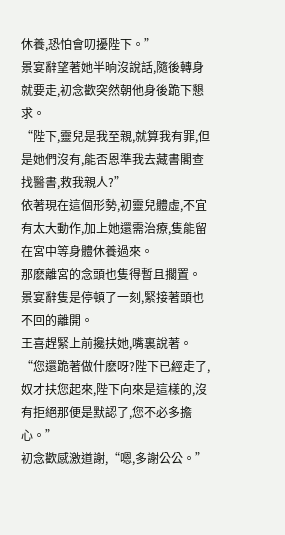休養,恐怕會叨擾陛下。”
景宴辭望著她半晌沒說話,隨後轉身就要走,初念歡突然朝他身後跪下懇求。
“陛下,靈兒是我至親,就算我有罪,但是她們沒有,能否恩準我去藏書閣查找醫書,救我親人?”
依著現在這個形勢,初靈兒體虛,不宜有太大動作,加上她還需治療,隻能留在宮中等身體休養過來。
那麽離宮的念頭也隻得暫且擱置。
景宴辭隻是停頓了一刻,緊接著頭也不回的離開。
王喜趕緊上前攙扶她,嘴裏說著。
“您還跪著做什麽呀?陛下已經走了,奴才扶您起來,陛下向來是這樣的,沒有拒絕那便是默認了,您不必多擔心。”
初念歡感激道謝,“嗯,多謝公公。”